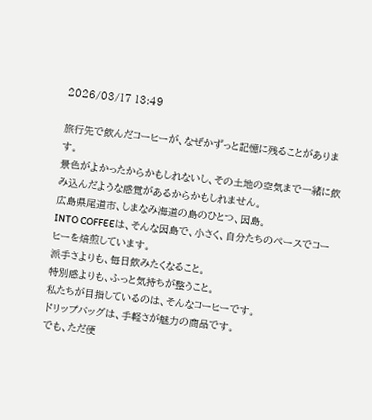2026/03/17 13:49

旅行先で飲んだコーヒーが、なぜかずっと記憶に残ることがあります。
景色がよかったからかもしれないし、その土地の空気まで一緒に飲み込んだような感覚があるからかもしれません。
広島県尾道市、しまなみ海道の島のひとつ、因島。
INTO COFFEEは、そんな因島で、小さく、自分たちのペースでコーヒーを焙煎しています。
派手さよりも、毎日飲みたくなること。
特別感よりも、ふっと気持ちが整うこと。
私たちが目指しているのは、そんなコーヒーです。
ドリップバッグは、手軽さが魅力の商品です。
でも、ただ便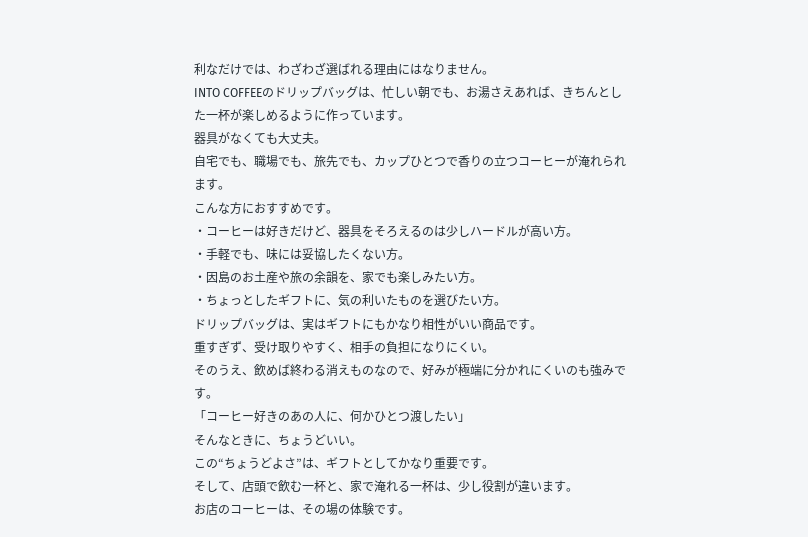利なだけでは、わざわざ選ばれる理由にはなりません。
INTO COFFEEのドリップバッグは、忙しい朝でも、お湯さえあれば、きちんとした一杯が楽しめるように作っています。
器具がなくても大丈夫。
自宅でも、職場でも、旅先でも、カップひとつで香りの立つコーヒーが淹れられます。
こんな方におすすめです。
・コーヒーは好きだけど、器具をそろえるのは少しハードルが高い方。
・手軽でも、味には妥協したくない方。
・因島のお土産や旅の余韻を、家でも楽しみたい方。
・ちょっとしたギフトに、気の利いたものを選びたい方。
ドリップバッグは、実はギフトにもかなり相性がいい商品です。
重すぎず、受け取りやすく、相手の負担になりにくい。
そのうえ、飲めば終わる消えものなので、好みが極端に分かれにくいのも強みです。
「コーヒー好きのあの人に、何かひとつ渡したい」
そんなときに、ちょうどいい。
この“ちょうどよさ”は、ギフトとしてかなり重要です。
そして、店頭で飲む一杯と、家で淹れる一杯は、少し役割が違います。
お店のコーヒーは、その場の体験です。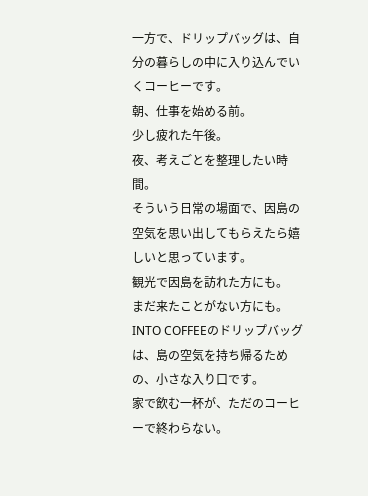一方で、ドリップバッグは、自分の暮らしの中に入り込んでいくコーヒーです。
朝、仕事を始める前。
少し疲れた午後。
夜、考えごとを整理したい時間。
そういう日常の場面で、因島の空気を思い出してもらえたら嬉しいと思っています。
観光で因島を訪れた方にも。
まだ来たことがない方にも。
INTO COFFEEのドリップバッグは、島の空気を持ち帰るための、小さな入り口です。
家で飲む一杯が、ただのコーヒーで終わらない。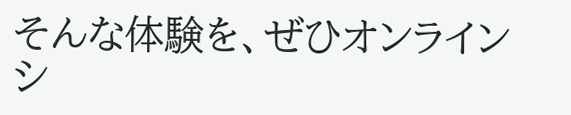そんな体験を、ぜひオンラインシ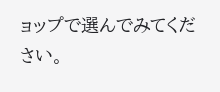ョップで選んでみてください。